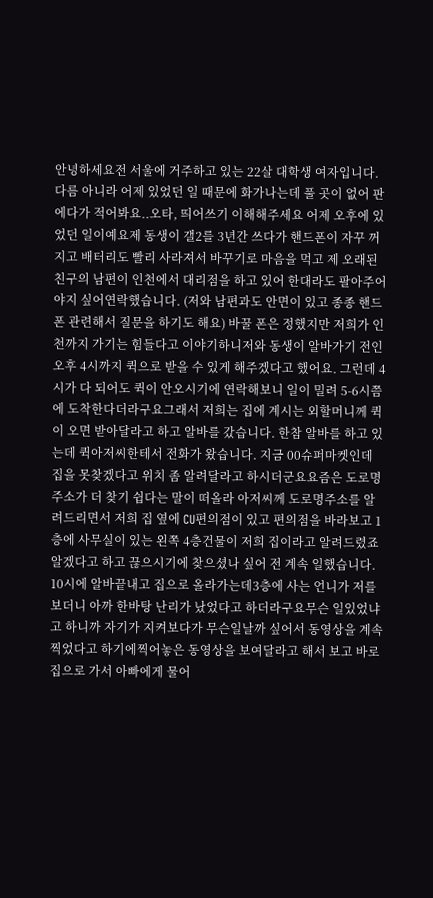안녕하세요전 서울에 거주하고 있는 22살 대학생 여자입니다.다름 아니라 어제 있었던 일 때문에 화가나는데 풀 곳이 없어 판에다가 적어봐요..오타, 띄어쓰기 이해해주세요 어제 오후에 있었던 일이예요제 동생이 갤2를 3년간 쓰다가 핸드폰이 자꾸 꺼지고 배터리도 빨리 사라져서 바꾸기로 마음을 먹고 제 오래된 친구의 남편이 인천에서 대리점을 하고 있어 한대라도 팔아주어야지 싶어연락했습니다. (저와 남편과도 안면이 있고 종종 핸드폰 관련해서 질문을 하기도 해요) 바꿀 폰은 정했지만 저희가 인천까지 가기는 힘들다고 이야기하니저와 동생이 알바가기 전인 오후 4시까지 퀵으로 받을 수 있게 해주겠다고 했어요. 그런데 4시가 다 되어도 퀵이 안오시기에 연락해보니 일이 밀려 5-6시쯤에 도착한다더라구요그래서 저희는 집에 계시는 외할머니께 퀵이 오면 받아달라고 하고 알바를 갔습니다. 한참 알바를 하고 있는데 퀵아저씨한테서 전화가 왔습니다. 지금 00슈퍼마켓인데 집을 못찾겠다고 위치 좀 알려달라고 하시더군요요즘은 도로명주소가 더 찾기 쉽다는 말이 떠올라 아저씨께 도로명주소를 알려드리면서 저희 집 옆에 CU편의점이 있고 편의점을 바라보고 1층에 사무실이 있는 왼쪽 4층건물이 저희 집이라고 알려드렸죠알겠다고 하고 끊으시기에 찾으셨나 싶어 전 계속 일했습니다. 10시에 알바끝내고 집으로 올라가는데3층에 사는 언니가 저를 보더니 아까 한바탕 난리가 났었다고 하더라구요무슨 일있었냐고 하니까 자기가 지켜보다가 무슨일날까 싶어서 동영상을 계속 찍었다고 하기에찍어놓은 동영상을 보여달라고 해서 보고 바로 집으로 가서 아빠에게 물어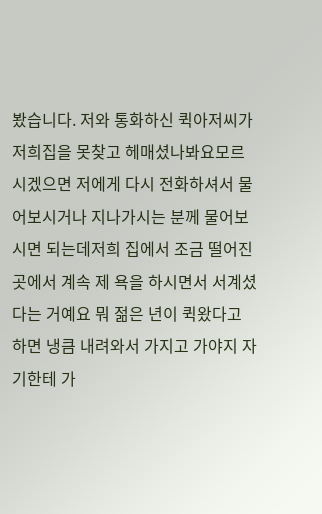봤습니다. 저와 통화하신 퀵아저씨가 저희집을 못찾고 헤매셨나봐요모르시겠으면 저에게 다시 전화하셔서 물어보시거나 지나가시는 분께 물어보시면 되는데저희 집에서 조금 떨어진 곳에서 계속 제 욕을 하시면서 서계셨다는 거예요 뭐 젊은 년이 퀵왔다고 하면 냉큼 내려와서 가지고 가야지 자기한테 가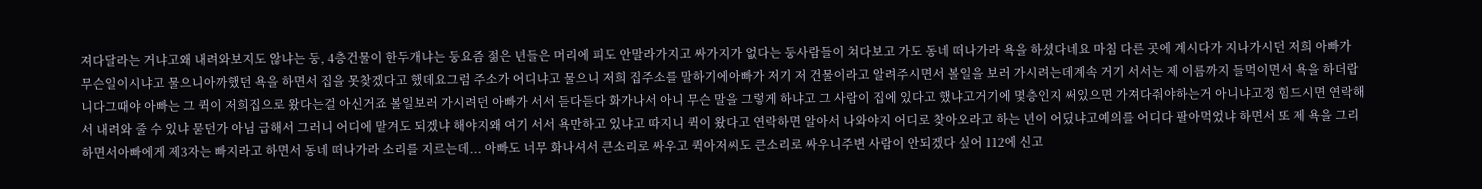져다달라는 거냐고왜 내려와보지도 않냐는 둥, 4층건물이 한두개냐는 둥요즘 젊은 년들은 머리에 피도 안말라가지고 싸가지가 없다는 둥사람들이 쳐다보고 가도 동네 떠나가라 욕을 하셨다네요 마침 다른 곳에 계시다가 지나가시던 저희 아빠가 무슨일이시냐고 물으니아까했던 욕을 하면서 집을 못찾겠다고 했데요그럼 주소가 어디냐고 물으니 저희 집주소를 말하기에아빠가 저기 저 건물이라고 알려주시면서 볼일을 보러 가시려는데계속 거기 서서는 제 이름까지 들먹이면서 욕을 하더랍니다그때야 아빠는 그 퀵이 저희집으로 왔다는걸 아신거죠 볼일보러 가시려던 아빠가 서서 듣다듣다 화가나서 아니 무슨 말을 그렇게 하냐고 그 사람이 집에 있다고 했냐고거기에 몇층인지 써있으면 가져다줘야하는거 아니냐고정 힘드시면 연락해서 내려와 줄 수 있냐 묻던가 아님 급해서 그러니 어디에 맡겨도 되겠냐 해야지왜 여기 서서 욕만하고 있냐고 따지니 퀵이 왔다고 연락하면 알아서 나와야지 어디로 찾아오라고 하는 년이 어딨냐고예의를 어디다 팔아먹었냐 하면서 또 제 욕을 그리 하면서아빠에게 제3자는 빠지라고 하면서 동네 떠나가라 소리를 지르는데... 아빠도 너무 화나셔서 큰소리로 싸우고 퀵아저씨도 큰소리로 싸우니주변 사람이 안되겠다 싶어 112에 신고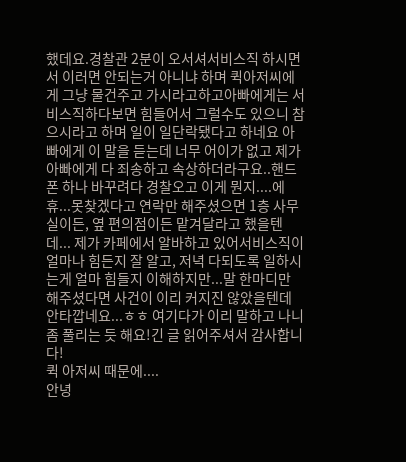했데요.경찰관 2분이 오서셔서비스직 하시면서 이러면 안되는거 아니냐 하며 퀵아저씨에게 그냥 물건주고 가시라고하고아빠에게는 서비스직하다보면 힘들어서 그럴수도 있으니 참으시라고 하며 일이 일단락됐다고 하네요 아빠에게 이 말을 듣는데 너무 어이가 없고 제가 아빠에게 다 죄송하고 속상하더라구요..핸드폰 하나 바꾸려다 경찰오고 이게 뭔지....에휴...못찾겠다고 연락만 해주셨으면 1층 사무실이든, 옆 편의점이든 맡겨달라고 했을텐데... 제가 카페에서 알바하고 있어서비스직이 얼마나 힘든지 잘 알고, 저녁 다되도록 일하시는게 얼마 힘들지 이해하지만...말 한마디만 해주셨다면 사건이 이리 커지진 않았을텐데 안타깝네요...ㅎㅎ 여기다가 이리 말하고 나니 좀 풀리는 듯 해요!긴 글 읽어주셔서 감사합니다!
퀵 아저씨 때문에....
안녕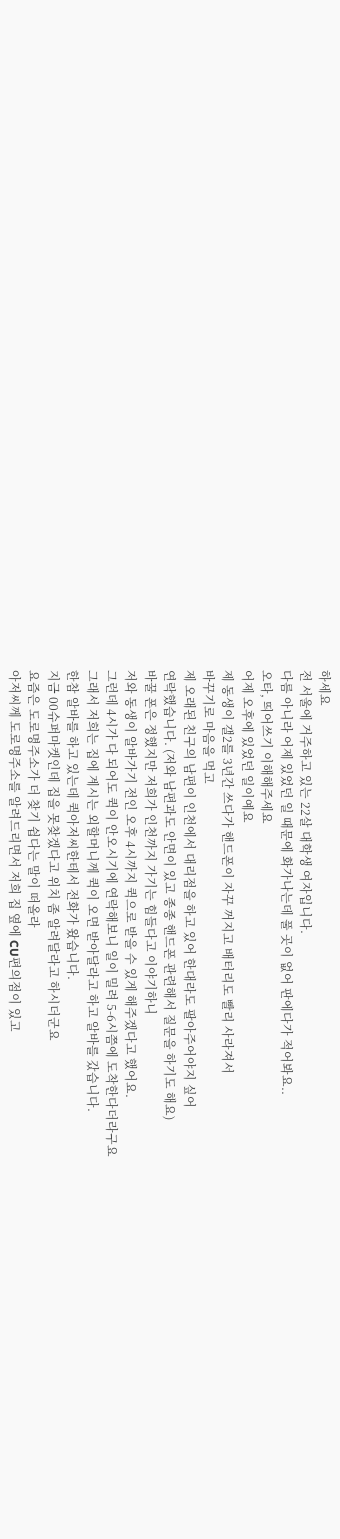하세요
전 서울에 거주하고 있는 22살 대학생 여자입니다.
다름 아니라 어제 있었던 일 때문에 화가나는데 풀 곳이 없어 판에다가 적어봐요..
오타, 띄어쓰기 이해해주세요
어제 오후에 있었던 일이예요
제 동생이 갤2를 3년간 쓰다가 핸드폰이 자꾸 꺼지고 배터리도 빨리 사라져서
바꾸기로 마음을 먹고
제 오래된 친구의 남편이 인천에서 대리점을 하고 있어 한대라도 팔아주어야지 싶어
연락했습니다. (저와 남편과도 안면이 있고 종종 핸드폰 관련해서 질문을 하기도 해요)
바꿀 폰은 정했지만 저희가 인천까지 가기는 힘들다고 이야기하니
저와 동생이 알바가기 전인 오후 4시까지 퀵으로 받을 수 있게 해주겠다고 했어요.
그런데 4시가 다 되어도 퀵이 안오시기에 연락해보니 일이 밀려 5-6시쯤에 도착한다더라구요
그래서 저희는 집에 계시는 외할머니께 퀵이 오면 받아달라고 하고 알바를 갔습니다.
한참 알바를 하고 있는데 퀵아저씨한테서 전화가 왔습니다.
지금 00슈퍼마켓인데 집을 못찾겠다고 위치 좀 알려달라고 하시더군요
요즘은 도로명주소가 더 찾기 쉽다는 말이 떠올라
아저씨께 도로명주소를 알려드리면서 저희 집 옆에 CU편의점이 있고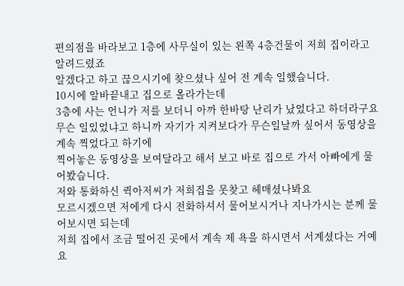편의점을 바라보고 1층에 사무실이 있는 왼쪽 4층건물이 저희 집이라고 알려드렸죠
알겠다고 하고 끊으시기에 찾으셨나 싶어 전 계속 일했습니다.
10시에 알바끝내고 집으로 올라가는데
3층에 사는 언니가 저를 보더니 아까 한바탕 난리가 났었다고 하더라구요
무슨 일있었냐고 하니까 자기가 지켜보다가 무슨일날까 싶어서 동영상을 계속 찍었다고 하기에
찍어놓은 동영상을 보여달라고 해서 보고 바로 집으로 가서 아빠에게 물어봤습니다.
저와 통화하신 퀵아저씨가 저희집을 못찾고 헤매셨나봐요
모르시겠으면 저에게 다시 전화하셔서 물어보시거나 지나가시는 분께 물어보시면 되는데
저희 집에서 조금 떨어진 곳에서 계속 제 욕을 하시면서 서계셨다는 거예요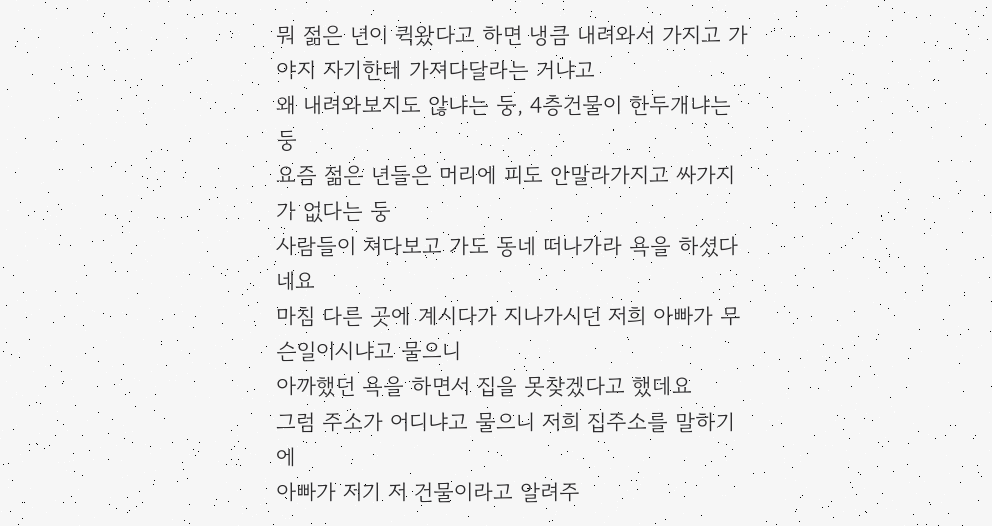뭐 젊은 년이 퀵왔다고 하면 냉큼 내려와서 가지고 가야지 자기한테 가져다달라는 거냐고
왜 내려와보지도 않냐는 둥, 4층건물이 한두개냐는 둥
요즘 젊은 년들은 머리에 피도 안말라가지고 싸가지가 없다는 둥
사람들이 쳐다보고 가도 동네 떠나가라 욕을 하셨다네요
마침 다른 곳에 계시다가 지나가시던 저희 아빠가 무슨일이시냐고 물으니
아까했던 욕을 하면서 집을 못찾겠다고 했데요
그럼 주소가 어디냐고 물으니 저희 집주소를 말하기에
아빠가 저기 저 건물이라고 알려주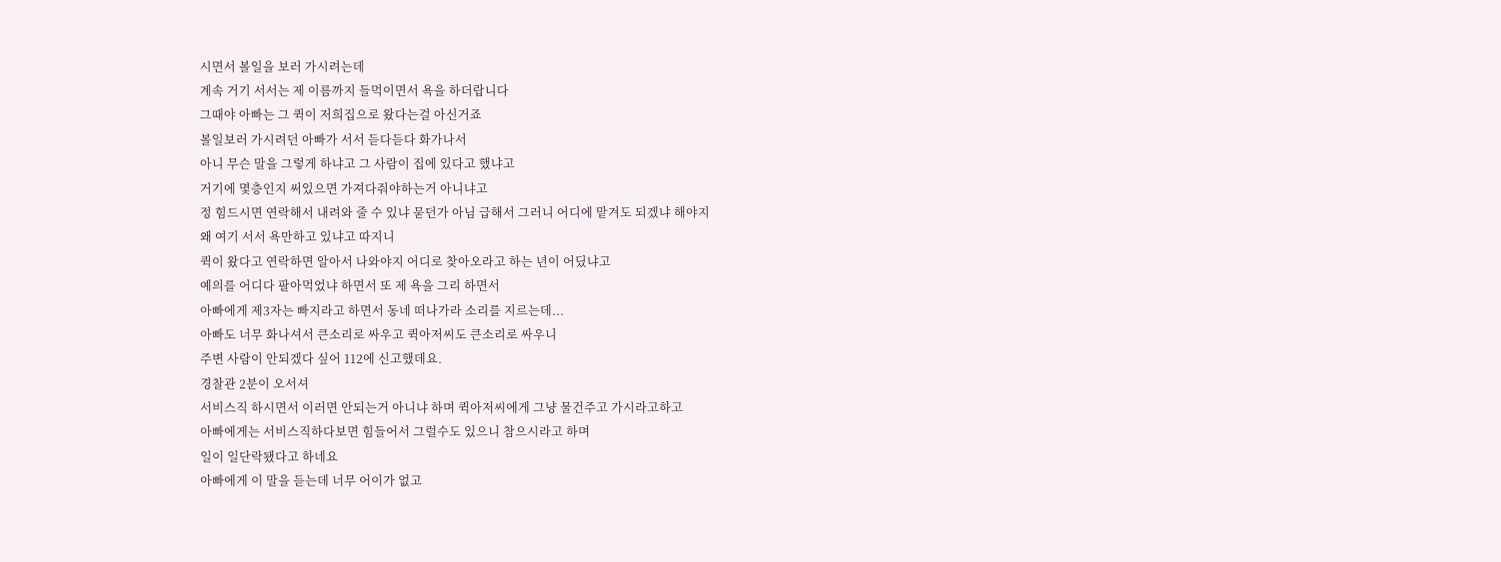시면서 볼일을 보러 가시려는데
계속 거기 서서는 제 이름까지 들먹이면서 욕을 하더랍니다
그때야 아빠는 그 퀵이 저희집으로 왔다는걸 아신거죠
볼일보러 가시려던 아빠가 서서 듣다듣다 화가나서
아니 무슨 말을 그렇게 하냐고 그 사람이 집에 있다고 했냐고
거기에 몇층인지 써있으면 가져다줘야하는거 아니냐고
정 힘드시면 연락해서 내려와 줄 수 있냐 묻던가 아님 급해서 그러니 어디에 맡겨도 되겠냐 해야지
왜 여기 서서 욕만하고 있냐고 따지니
퀵이 왔다고 연락하면 알아서 나와야지 어디로 찾아오라고 하는 년이 어딨냐고
예의를 어디다 팔아먹었냐 하면서 또 제 욕을 그리 하면서
아빠에게 제3자는 빠지라고 하면서 동네 떠나가라 소리를 지르는데...
아빠도 너무 화나셔서 큰소리로 싸우고 퀵아저씨도 큰소리로 싸우니
주변 사람이 안되겠다 싶어 112에 신고했데요.
경찰관 2분이 오서셔
서비스직 하시면서 이러면 안되는거 아니냐 하며 퀵아저씨에게 그냥 물건주고 가시라고하고
아빠에게는 서비스직하다보면 힘들어서 그럴수도 있으니 참으시라고 하며
일이 일단락됐다고 하네요
아빠에게 이 말을 듣는데 너무 어이가 없고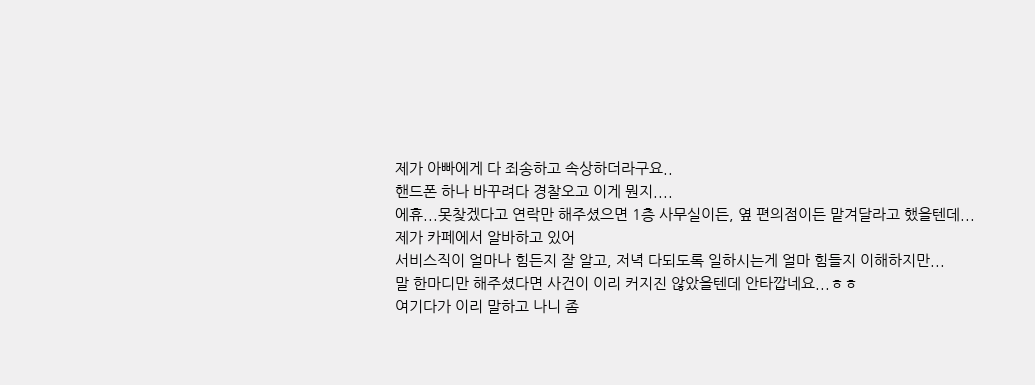제가 아빠에게 다 죄송하고 속상하더라구요..
핸드폰 하나 바꾸려다 경찰오고 이게 뭔지....
에휴...못찾겠다고 연락만 해주셨으면 1층 사무실이든, 옆 편의점이든 맡겨달라고 했을텐데...
제가 카페에서 알바하고 있어
서비스직이 얼마나 힘든지 잘 알고, 저녁 다되도록 일하시는게 얼마 힘들지 이해하지만...
말 한마디만 해주셨다면 사건이 이리 커지진 않았을텐데 안타깝네요...ㅎㅎ
여기다가 이리 말하고 나니 좀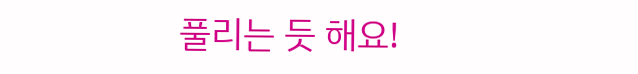풀리는 듯 해요!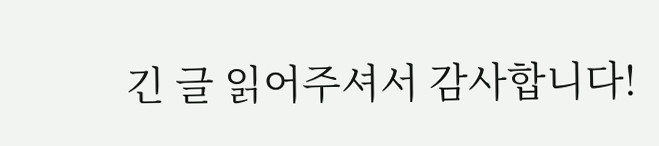긴 글 읽어주셔서 감사합니다!